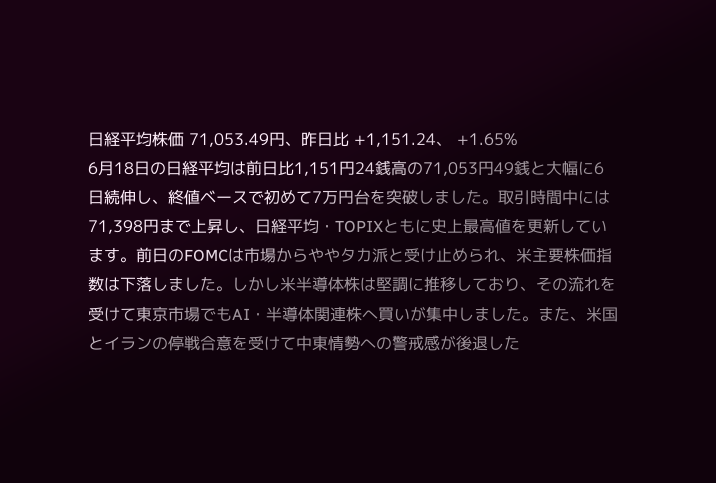日経平均株価 71,053.49円、昨日比 +1,151.24、 +1.65%
6月18日の日経平均は前日比1,151円24銭高の71,053円49銭と大幅に6日続伸し、終値ベースで初めて7万円台を突破しました。取引時間中には71,398円まで上昇し、日経平均・TOPIXともに史上最高値を更新しています。前日のFOMCは市場からややタカ派と受け止められ、米主要株価指数は下落しました。しかし米半導体株は堅調に推移しており、その流れを受けて東京市場でもAI・半導体関連株へ買いが集中しました。また、米国とイランの停戦合意を受けて中東情勢への警戒感が後退した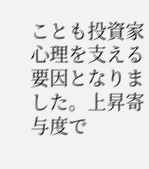ことも投資家心理を支える要因となりました。上昇寄与度で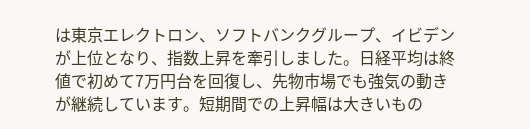は東京エレクトロン、ソフトバンクグループ、イビデンが上位となり、指数上昇を牽引しました。日経平均は終値で初めて7万円台を回復し、先物市場でも強気の動きが継続しています。短期間での上昇幅は大きいもの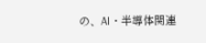の、AI・半導体関連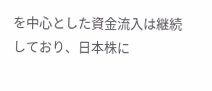を中心とした資金流入は継続しており、日本株に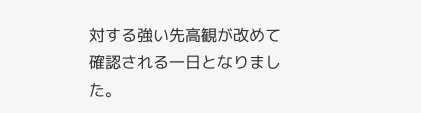対する強い先高観が改めて確認される一日となりました。